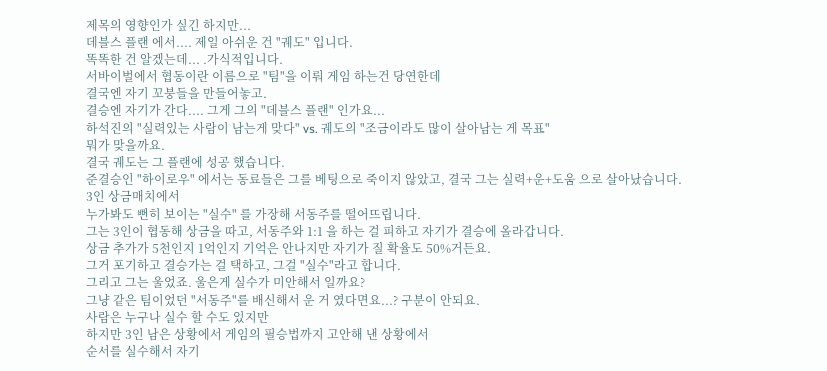제목의 영향인가 싶긴 하지만...
데블스 플랜 에서.... 제일 아쉬운 건 "궤도" 입니다.
똑똑한 건 알겠는데... .가식적입니다.
서바이벌에서 협동이란 이름으로 "팀"을 이뤄 게임 하는건 당연한데
결국엔 자기 꼬붕들을 만들어놓고.
결승엔 자기가 간다.... 그게 그의 "데블스 플랜" 인가요...
하석진의 "실력있는 사람이 남는게 맞다" vs. 궤도의 "조금이라도 많이 살아남는 게 목표"
뭐가 맞을까요.
결국 궤도는 그 플랜에 성공 했습니다.
준결승인 "하이로우" 에서는 동료들은 그를 베팅으로 죽이지 않았고, 결국 그는 실력+운+도움 으로 살아났습니다.
3인 상금매치에서
누가봐도 뻔히 보이는 "실수" 를 가장해 서동주를 떨어뜨립니다.
그는 3인이 협동해 상금을 따고, 서동주와 1:1 을 하는 걸 피하고 자기가 결승에 올라갑니다.
상금 추가가 5천인지 1억인지 기억은 안나지만 자기가 질 확율도 50%거든요.
그거 포기하고 결승가는 걸 택하고, 그걸 "실수"라고 합니다.
그리고 그는 울었죠. 울은게 실수가 미안해서 일까요?
그냥 같은 팀이었던 "서동주"를 배신해서 운 거 였다면요...? 구분이 안되요.
사람은 누구나 실수 할 수도 있지만
하지만 3인 남은 상황에서 게임의 필승법까지 고안해 낸 상황에서
순서를 실수해서 자기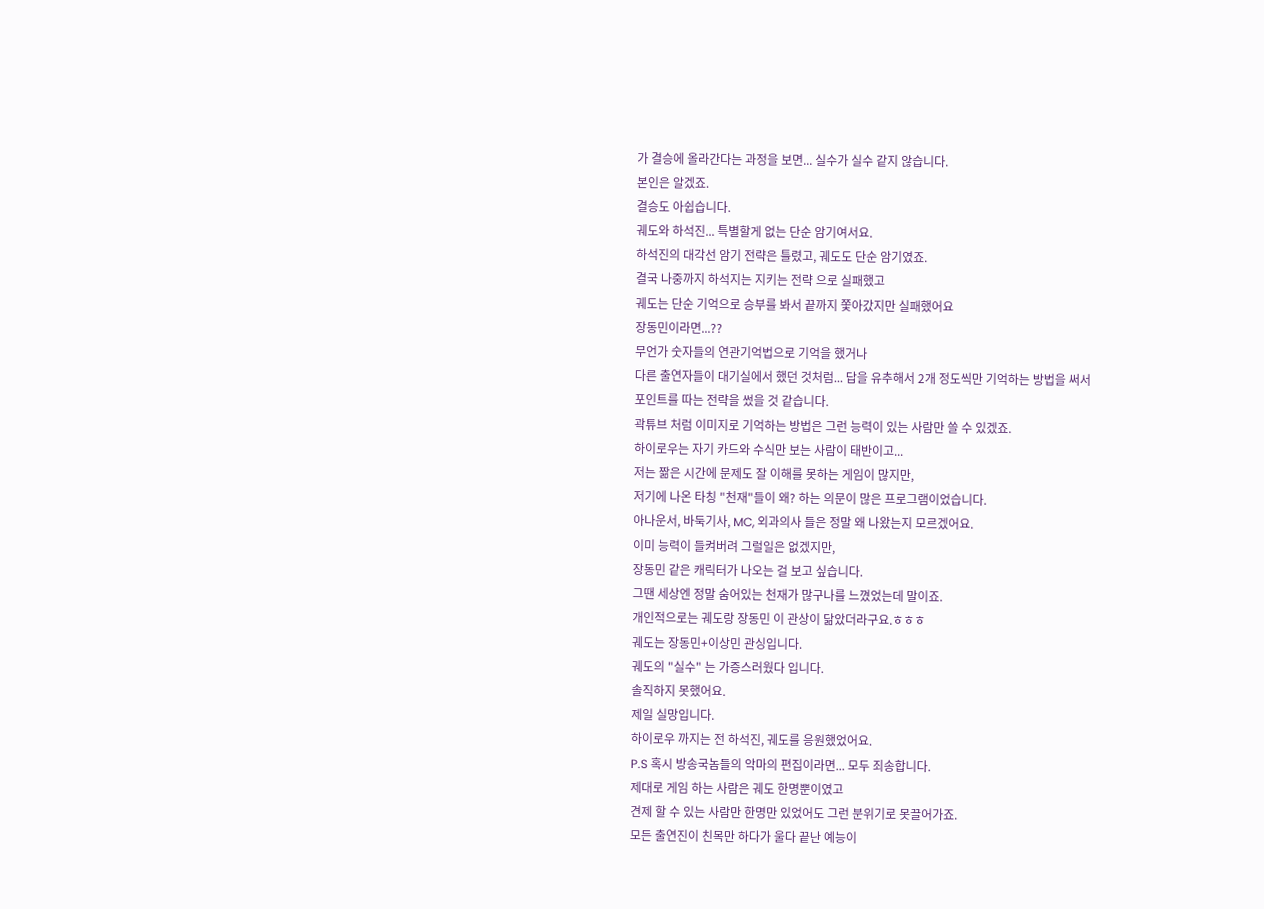가 결승에 올라간다는 과정을 보면... 실수가 실수 같지 않습니다.
본인은 알겠죠.
결승도 아쉽습니다.
궤도와 하석진... 특별할게 없는 단순 암기여서요.
하석진의 대각선 암기 전략은 틀렸고, 궤도도 단순 암기였죠.
결국 나중까지 하석지는 지키는 전략 으로 실패했고
궤도는 단순 기억으로 승부를 봐서 끝까지 쫓아갔지만 실패했어요
장동민이라면...??
무언가 숫자들의 연관기억법으로 기억을 했거나
다른 출연자들이 대기실에서 했던 것처럼... 답을 유추해서 2개 정도씩만 기억하는 방법을 써서
포인트를 따는 전략을 썼을 것 같습니다.
곽튜브 처럼 이미지로 기억하는 방법은 그런 능력이 있는 사람만 쓸 수 있겠죠.
하이로우는 자기 카드와 수식만 보는 사람이 태반이고...
저는 짦은 시간에 문제도 잘 이해를 못하는 게임이 많지만,
저기에 나온 타칭 "천재"들이 왜? 하는 의문이 많은 프로그램이었습니다.
아나운서, 바둑기사, MC, 외과의사 들은 정말 왜 나왔는지 모르겠어요.
이미 능력이 들켜버려 그럴일은 없겠지만,
장동민 같은 캐릭터가 나오는 걸 보고 싶습니다.
그땐 세상엔 정말 숨어있는 천재가 많구나를 느꼈었는데 말이죠.
개인적으로는 궤도랑 장동민 이 관상이 닮았더라구요.ㅎㅎㅎ
궤도는 장동민+이상민 관싱입니다.
궤도의 "실수" 는 가증스러웠다 입니다.
솔직하지 못했어요.
제일 실망입니다.
하이로우 까지는 전 하석진, 궤도를 응원했었어요.
P.S 혹시 방송국놈들의 악마의 편집이라면... 모두 죄송합니다.
제대로 게임 하는 사람은 궤도 한명뿐이였고
견제 할 수 있는 사람만 한명만 있었어도 그런 분위기로 못끌어가죠.
모든 출연진이 친목만 하다가 울다 끝난 예능이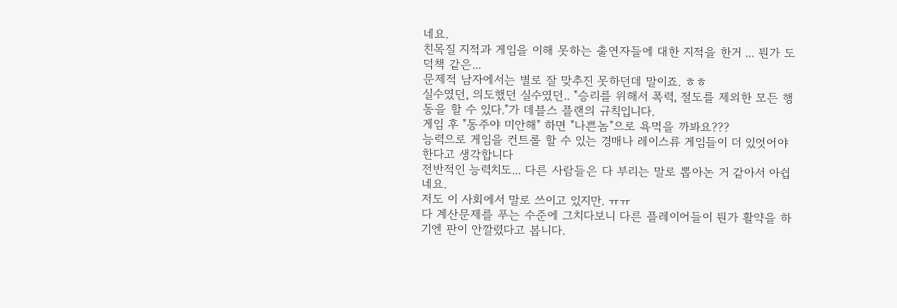네요.
친목질 지적과 게임을 이해 못하는 출연자들에 대한 지적을 한거 ... 뭔가 도덕책 같은...
문제적 남자에서는 별로 잘 맞추진 못하던데 말이죠. ㅎㅎ
실수였던, 의도했던 실수였던.. "승리를 위해서 폭력, 절도를 제외한 모든 행동을 할 수 있다."가 데블스 플랜의 규칙입니다.
게임 후 "동주야 미안해" 하면 "나쁜놈"으로 욕먹을 까봐요???
능력으로 게임을 컨트롤 할 수 있는 경매나 레이스류 게임들이 더 있엇어야 한다고 생각합니다
전반적인 능력치도... 다른 사람들은 다 부리는 말로 뽑아논 거 같아서 아쉽네요.
저도 이 사회에서 말로 쓰이고 있지만. ㅠㅠ
다 계산문제를 푸는 수준에 그치다보니 다른 플레이어들이 뭔가 활약을 하기엔 판이 안깔렸다고 봅니다.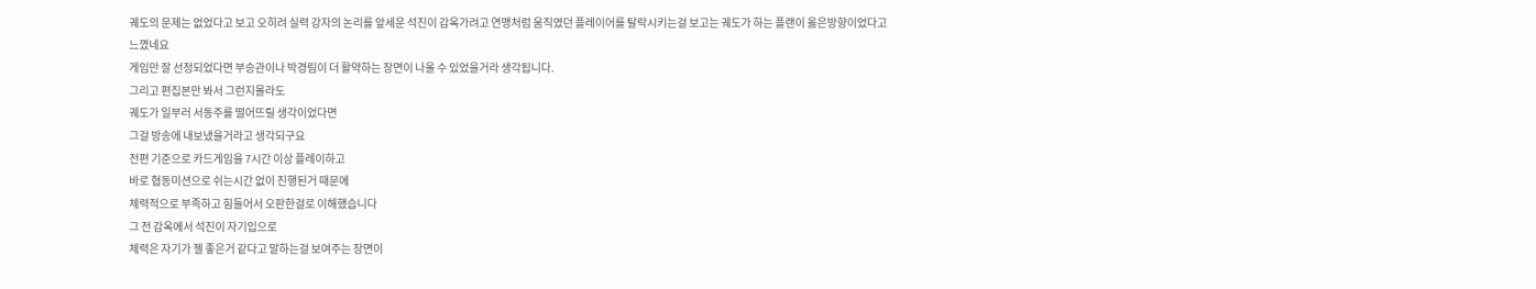궤도의 문제는 없었다고 보고 오히려 실력 강자의 논리를 앞세운 석진이 감옥가려고 연맹처럼 움직였던 플레이어를 탈락시키는걸 보고는 궤도가 하는 플랜이 옳은방향이었다고 느꼈네요
게임만 잘 선정되었다면 부승관이나 박경림이 더 활약하는 장면이 나올 수 있었을거라 생각됩니다.
그리고 편집본만 봐서 그런지몰라도
궤도가 일부러 서동주를 떨어뜨릴 생각이었다면
그걸 방송에 내보냈을거라고 생각되구요
전편 기준으로 카드게임을 7시간 이상 플레이하고
바로 협동미션으로 쉬는시간 없이 진행된거 때문에
체력적으로 부족하고 힘들어서 오판한걸로 이해했습니다
그 전 감옥에서 석진이 자기입으로
체력은 자기가 젤 좋은거 같다고 말하는걸 보여주는 장면이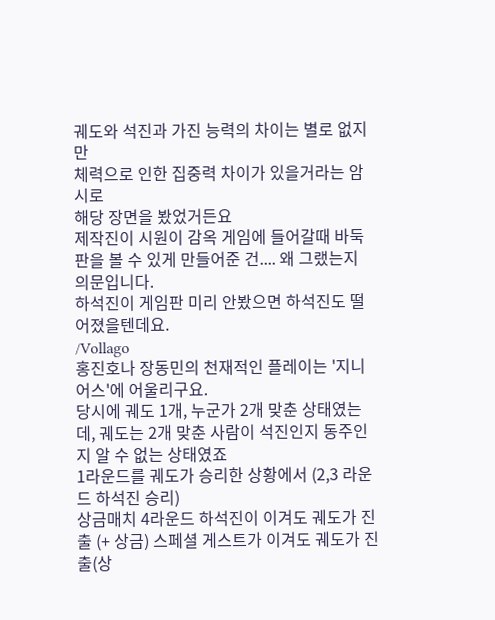궤도와 석진과 가진 능력의 차이는 별로 없지만
체력으로 인한 집중력 차이가 있을거라는 암시로
해당 장면을 봤었거든요
제작진이 시원이 감옥 게임에 들어갈때 바둑판을 볼 수 있게 만들어준 건.... 왜 그랬는지 의문입니다.
하석진이 게임판 미리 안봤으면 하석진도 떨어졌을텐데요.
/Vollago
홍진호나 장동민의 천재적인 플레이는 '지니어스'에 어울리구요.
당시에 궤도 1개, 누군가 2개 맞춘 상태였는데, 궤도는 2개 맞춘 사람이 석진인지 동주인지 알 수 없는 상태였죠
1라운드를 궤도가 승리한 상황에서 (2,3 라운드 하석진 승리)
상금매치 4라운드 하석진이 이겨도 궤도가 진출 (+ 상금) 스페셜 게스트가 이겨도 궤도가 진출(상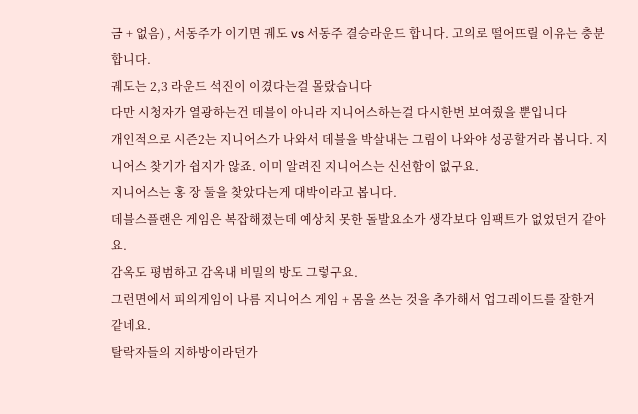금 + 없음) , 서동주가 이기면 궤도 vs 서동주 결승라운드 합니다. 고의로 떨어뜨릴 이유는 충분합니다.
궤도는 2,3 라운드 석진이 이겼다는걸 몰랐습니다
다만 시청자가 열광하는건 데블이 아니라 지니어스하는걸 다시한번 보여줬을 뿐입니다
개인적으로 시즌2는 지니어스가 나와서 데블을 박살내는 그림이 나와야 성공할거라 봅니다. 지니어스 찾기가 쉽지가 않죠. 이미 알려진 지니어스는 신선함이 없구요.
지니어스는 홍 장 둘을 찾았다는게 대박이라고 봅니다.
데블스플랜은 게임은 복잡해졌는데 예상치 못한 돌발요소가 생각보다 임팩트가 없었던거 같아요.
감옥도 평범하고 감옥내 비밀의 방도 그렇구요.
그런면에서 피의게임이 나름 지니어스 게임 + 몸을 쓰는 것을 추가해서 업그레이드를 잘한거 같네요.
탈락자들의 지하방이라던가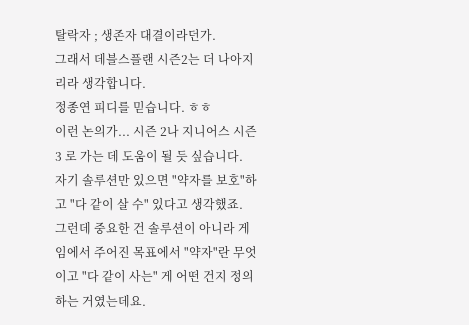탈락자 ; 생존자 대결이라던가.
그래서 데블스플랜 시즌2는 더 나아지리라 생각합니다.
정종연 피디를 믿습니다. ㅎㅎ
이런 논의가... 시즌 2나 지니어스 시즌3 로 가는 데 도움이 될 듯 싶습니다.
자기 솔루션만 있으면 "약자를 보호"하고 "다 같이 살 수" 있다고 생각했죠.
그런데 중요한 건 솔루션이 아니라 게임에서 주어진 목표에서 "약자"란 무엇이고 "다 같이 사는" 게 어떤 건지 정의하는 거였는데요.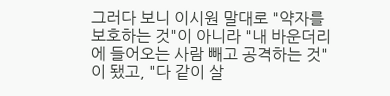그러다 보니 이시원 말대로 "약자를 보호하는 것"이 아니라 "내 바운더리에 들어오는 사람 빼고 공격하는 것"이 됐고, "다 같이 살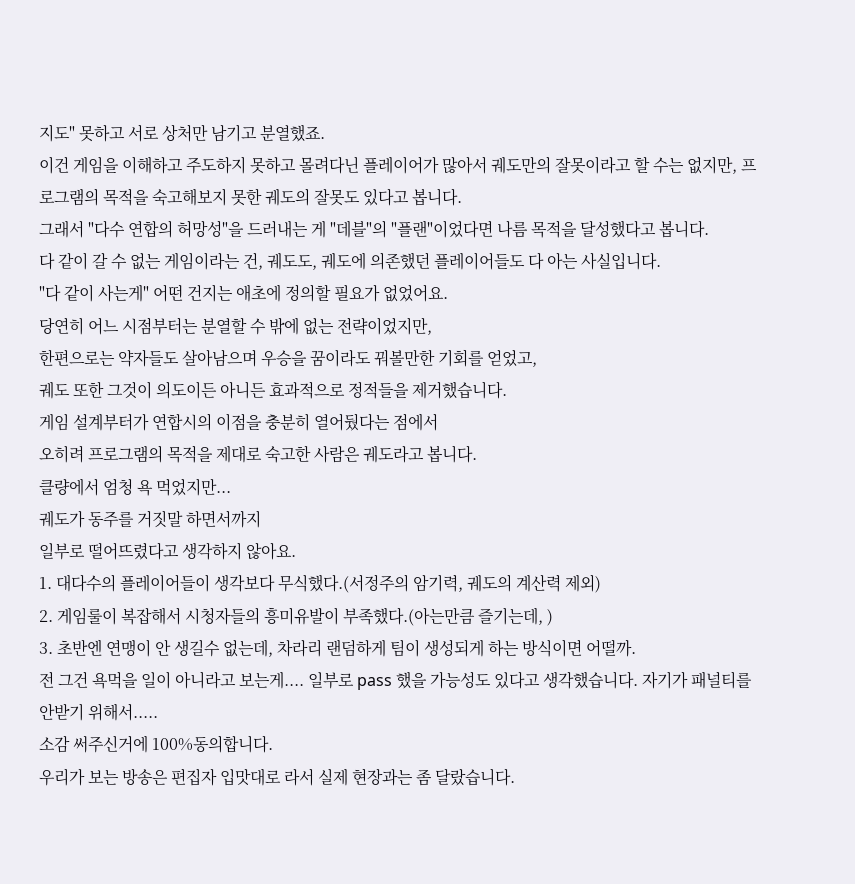지도" 못하고 서로 상처만 남기고 분열했죠.
이건 게임을 이해하고 주도하지 못하고 몰려다닌 플레이어가 많아서 궤도만의 잘못이라고 할 수는 없지만, 프로그램의 목적을 숙고해보지 못한 궤도의 잘못도 있다고 봅니다.
그래서 "다수 연합의 허망성"을 드러내는 게 "데블"의 "플랜"이었다면 나름 목적을 달성했다고 봅니다.
다 같이 갈 수 없는 게임이라는 건, 궤도도, 궤도에 의존했던 플레이어들도 다 아는 사실입니다.
"다 같이 사는게" 어떤 건지는 애초에 정의할 필요가 없었어요.
당연히 어느 시점부터는 분열할 수 밖에 없는 전략이었지만,
한편으로는 약자들도 살아남으며 우승을 꿈이라도 꿔볼만한 기회를 얻었고,
궤도 또한 그것이 의도이든 아니든 효과적으로 정적들을 제거했습니다.
게임 설계부터가 연합시의 이점을 충분히 열어뒀다는 점에서
오히려 프로그램의 목적을 제대로 숙고한 사람은 궤도라고 봅니다.
클량에서 엄청 욕 먹었지만...
궤도가 동주를 거짓말 하면서까지
일부로 떨어뜨렸다고 생각하지 않아요.
1. 대다수의 플레이어들이 생각보다 무식했다.(서정주의 암기력, 궤도의 계산력 제외)
2. 게임룰이 복잡해서 시청자들의 흥미유발이 부족했다.(아는만큼 즐기는데, )
3. 초반엔 연맹이 안 생길수 없는데, 차라리 랜덤하게 팀이 생성되게 하는 방식이면 어떨까.
전 그건 욕먹을 일이 아니라고 보는게.... 일부로 pass 했을 가능성도 있다고 생각했습니다. 자기가 패널티를 안받기 위해서.....
소감 써주신거에 100%동의합니다.
우리가 보는 방송은 편집자 입맛대로 라서 실제 현장과는 좀 달랐습니다.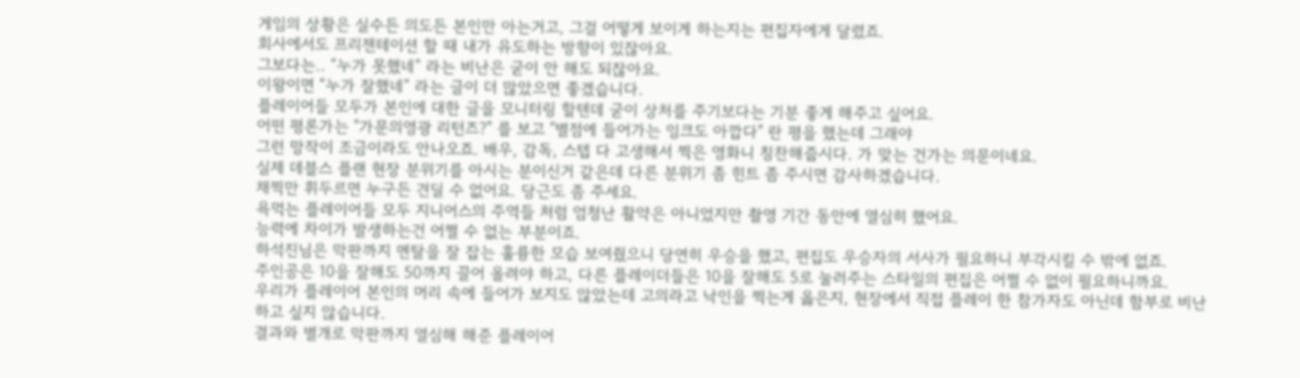게임의 상황은 실수든 의도든 본인만 아는거고, 그걸 어떻게 보이게 하는지는 편집자에게 달렸죠.
회사에서도 프리젠테이션 할 때 내가 유도하는 방향이 있잖아요.
그보다는.. “누가 못했네” 라는 비난은 굳이 안 해도 되잖아요.
이왕이면 “누가 잘했네” 라는 글이 더 많았으면 좋겠습니다.
플레이어들 모두가 본인에 대한 글을 모니터링 할텐데 굳이 상처를 주기보다는 기분 좋게 해주고 싶어요.
어떤 평론가는 "가문의영광 리턴즈?" 를 보고 "별점에 들어가는 잉크도 아깝다" 란 평을 했는데 그래야
그런 망작이 조금이라도 안나오죠. 배우, 감독, 스텝 다 고생해서 찍은 영화니 칭찬해줍시다. 가 맞는 건가는 의문이네요.
실제 데블스 플랜 현장 분위기를 아시는 분이신거 같은데 다른 분위기 좀 힌트 좀 주시면 감사하겠습니다.
채찍만 휘두르면 누구든 견딜 수 없어요. 당근도 좀 주세요.
욕먹는 플레이어들 모두 지니어스의 주역들 처럼 엄청난 활약은 아니었지만 촬영 기간 동안에 열심히 했어요.
능력에 차이가 발생하는건 어쩔 수 없는 부분이죠.
하석진님은 막판까지 멘탈을 잘 잡는 훌륭한 모습 보여줬으니 당연히 우승을 했고, 편집도 우승자의 서사가 필요하니 부각시킬 수 밖에 없죠.
주인공은 10을 잘해도 50까지 끌어 올려야 하고, 다른 플레이더들은 10을 잘해도 5로 눌러주는 스타일의 편집은 어쩔 수 없이 필요하니까요.
우리가 플레이어 본인의 머리 속에 들어가 보지도 않았는데 고의라고 낙인을 찍는게 옳은지, 현장에서 직접 플레이 한 참가자도 아닌데 함부로 비난하고 싶지 않습니다.
결과와 별개로 막판까지 열심해 해준 플레이어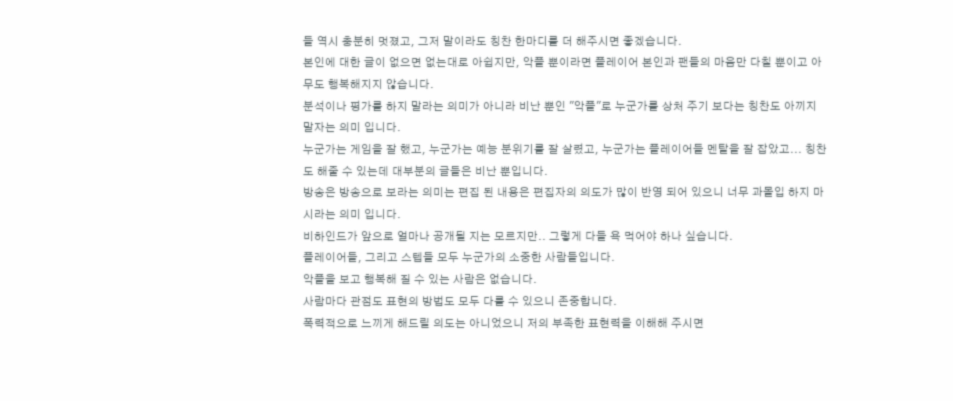들 역시 충분히 멋졌고, 그저 말이라도 칭찬 한마디를 더 해주시면 좋겠습니다.
본인에 대한 글이 없으면 없는대로 아쉽지만, 악플 뿐이라면 플레이어 본인과 팬들의 마음만 다칠 뿐이고 아무도 행복해지지 않습니다.
분석이나 평가를 하지 말라는 의미가 아니라 비난 뿐인 "악플"로 누군가를 상처 주기 보다는 칭찬도 아끼지 말자는 의미 입니다.
누군가는 게임을 잘 했고, 누군가는 예능 분위기를 잘 살렸고, 누군가는 플레이어들 멘탈을 잘 잡았고... 칭찬도 해줄 수 있는데 대부분의 글들은 비난 뿐입니다.
방송은 방송으로 보라는 의미는 편집 된 내용은 편집자의 의도가 많이 반영 되어 있으니 너무 과몰입 하지 마시라는 의미 입니다.
비하인드가 앞으로 얼마나 공개될 지는 모르지만.. 그렇게 다들 욕 먹어야 하나 싶습니다.
플레이어들, 그리고 스텝들 모두 누군가의 소중한 사람들입니다.
악플을 보고 행복해 질 수 있는 사람은 없습니다.
사람마다 관점도 표현의 방법도 모두 다를 수 있으니 존중합니다.
폭력적으로 느끼게 해드릴 의도는 아니었으니 저의 부족한 표현력을 이해해 주시면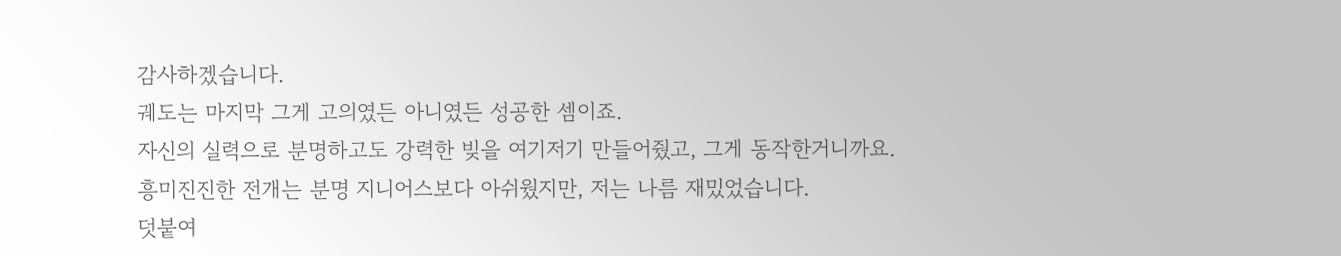감사하겠습니다.
궤도는 마지막 그게 고의였든 아니였든 성공한 셈이죠.
자신의 실력으로 분명하고도 강력한 빚을 여기저기 만들어줬고, 그게 동작한거니까요.
흥미진진한 전개는 분명 지니어스보다 아쉬웠지만, 저는 나름 재밌었습니다.
덧붙여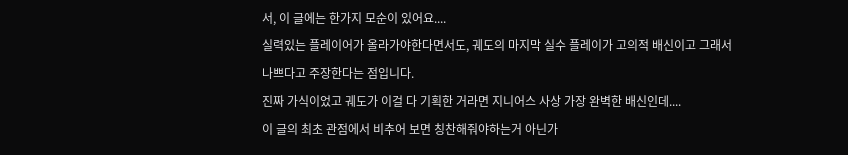서, 이 글에는 한가지 모순이 있어요....
실력있는 플레이어가 올라가야한다면서도, 궤도의 마지막 실수 플레이가 고의적 배신이고 그래서 나쁘다고 주장한다는 점입니다.
진짜 가식이었고 궤도가 이걸 다 기획한 거라면 지니어스 사상 가장 완벽한 배신인데....
이 글의 최초 관점에서 비추어 보면 칭찬해줘야하는거 아닌가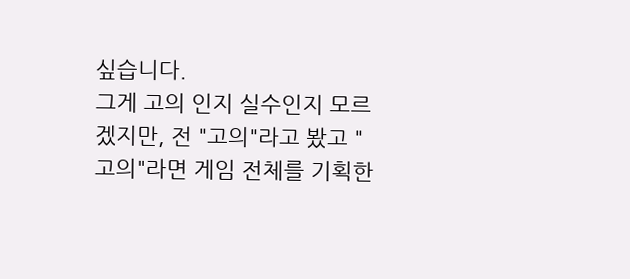싶습니다.
그게 고의 인지 실수인지 모르겠지만, 전 "고의"라고 봤고 "고의"라면 게임 전체를 기획한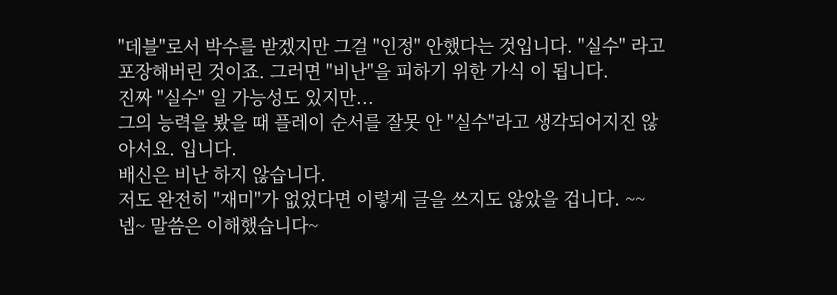"데블"로서 박수를 받겠지만 그걸 "인정" 안했다는 것입니다. "실수" 라고 포장해버린 것이죠. 그러면 "비난"을 피하기 위한 가식 이 됩니다.
진짜 "실수" 일 가능성도 있지만...
그의 능력을 봤을 때 플레이 순서를 잘못 안 "실수"라고 생각되어지진 않아서요. 입니다.
배신은 비난 하지 않습니다.
저도 완전히 "재미"가 없었다면 이렇게 글을 쓰지도 않았을 겁니다. ~~
넵~ 말씀은 이해했습니다~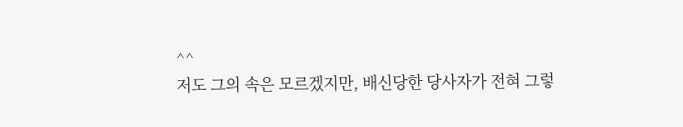^^
저도 그의 속은 모르겠지만, 배신당한 당사자가 전혀 그렇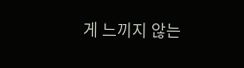게 느끼지 않는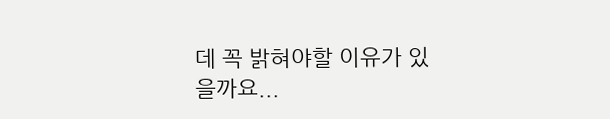데 꼭 밝혀야할 이유가 있을까요...